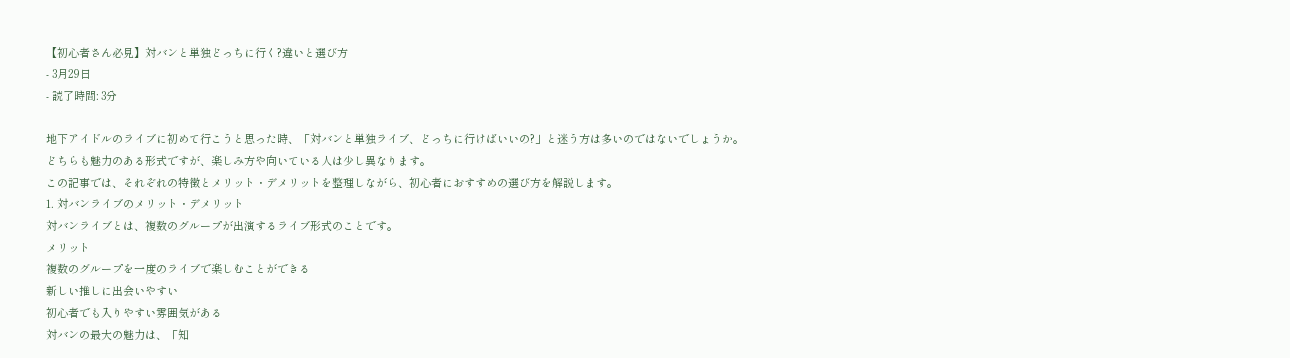【初心者さん必見】対バンと単独どっちに行く?違いと選び方
- 3月29日
- 読了時間: 3分

地下アイドルのライブに初めて行こうと思った時、「対バンと単独ライブ、どっちに行けばいいの?」と迷う方は多いのではないでしょうか。
どちらも魅力のある形式ですが、楽しみ方や向いている人は少し異なります。
この記事では、それぞれの特徴とメリット・デメリットを整理しながら、初心者におすすめの選び方を解説します。
1. 対バンライブのメリット・デメリット
対バンライブとは、複数のグループが出演するライブ形式のことです。
メリット
複数のグループを一度のライブで楽しむことができる
新しい推しに出会いやすい
初心者でも入りやすい雰囲気がある
対バンの最大の魅力は、「知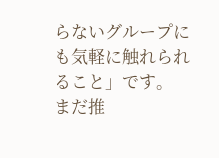らないグループにも気軽に触れられること」です。
まだ推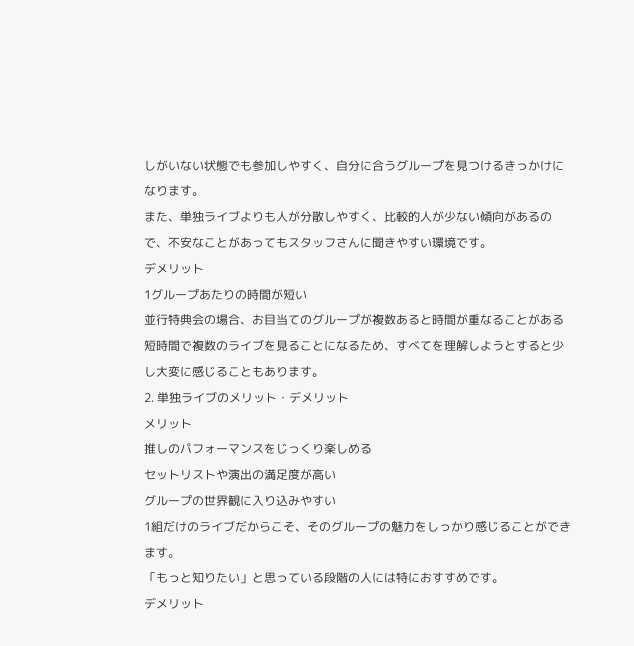しがいない状態でも参加しやすく、自分に合うグループを見つけるきっかけになります。
また、単独ライブよりも人が分散しやすく、比較的人が少ない傾向があるので、不安なことがあってもスタッフさんに聞きやすい環境です。
デメリット
1グループあたりの時間が短い
並行特典会の場合、お目当てのグループが複数あると時間が重なることがある
短時間で複数のライブを見ることになるため、すべてを理解しようとすると少し大変に感じることもあります。
2. 単独ライブのメリット・デメリット
メリット
推しのパフォーマンスをじっくり楽しめる
セットリストや演出の満足度が高い
グループの世界観に入り込みやすい
1組だけのライブだからこそ、そのグループの魅力をしっかり感じることができます。
「もっと知りたい」と思っている段階の人には特におすすめです。
デメリット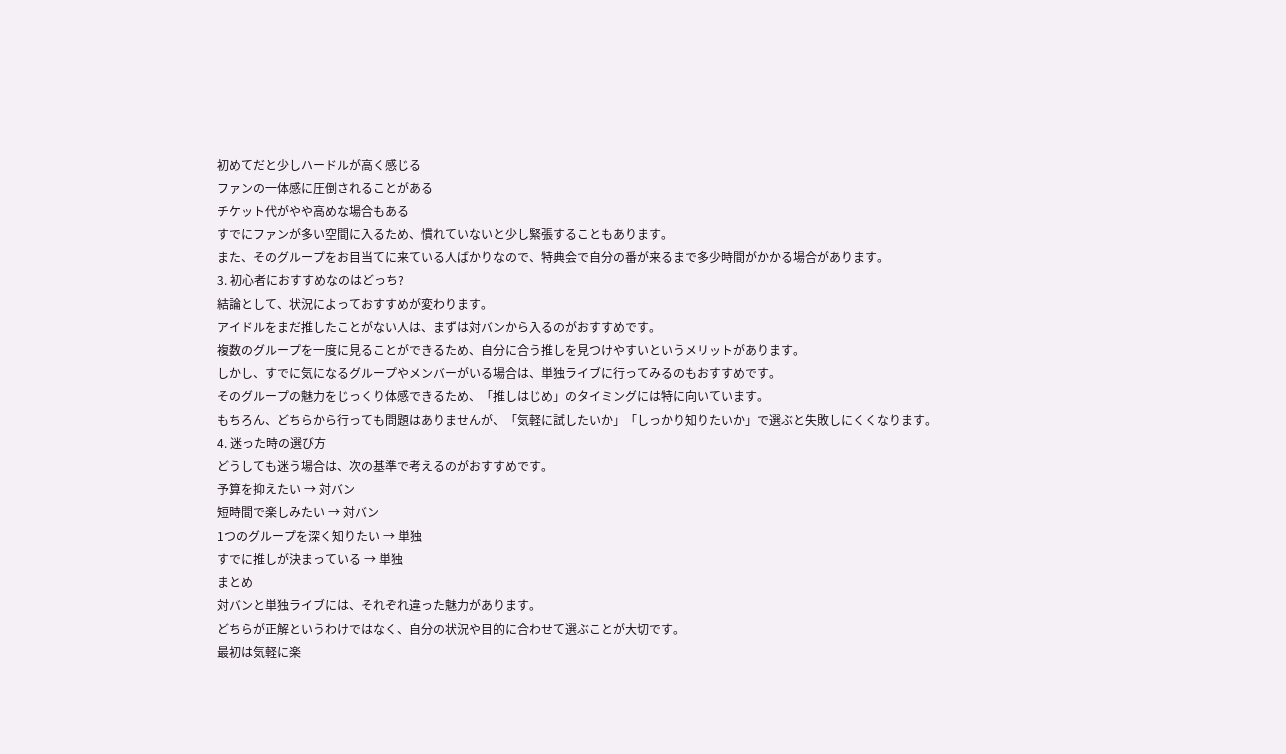初めてだと少しハードルが高く感じる
ファンの一体感に圧倒されることがある
チケット代がやや高めな場合もある
すでにファンが多い空間に入るため、慣れていないと少し緊張することもあります。
また、そのグループをお目当てに来ている人ばかりなので、特典会で自分の番が来るまで多少時間がかかる場合があります。
3. 初心者におすすめなのはどっち?
結論として、状況によっておすすめが変わります。
アイドルをまだ推したことがない人は、まずは対バンから入るのがおすすめです。
複数のグループを一度に見ることができるため、自分に合う推しを見つけやすいというメリットがあります。
しかし、すでに気になるグループやメンバーがいる場合は、単独ライブに行ってみるのもおすすめです。
そのグループの魅力をじっくり体感できるため、「推しはじめ」のタイミングには特に向いています。
もちろん、どちらから行っても問題はありませんが、「気軽に試したいか」「しっかり知りたいか」で選ぶと失敗しにくくなります。
4. 迷った時の選び方
どうしても迷う場合は、次の基準で考えるのがおすすめです。
予算を抑えたい → 対バン
短時間で楽しみたい → 対バン
1つのグループを深く知りたい → 単独
すでに推しが決まっている → 単独
まとめ
対バンと単独ライブには、それぞれ違った魅力があります。
どちらが正解というわけではなく、自分の状況や目的に合わせて選ぶことが大切です。
最初は気軽に楽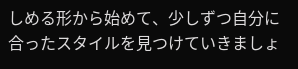しめる形から始めて、少しずつ自分に合ったスタイルを見つけていきましょ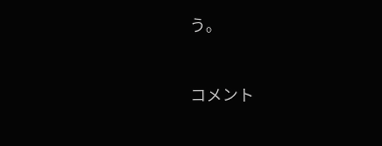う。



コメント